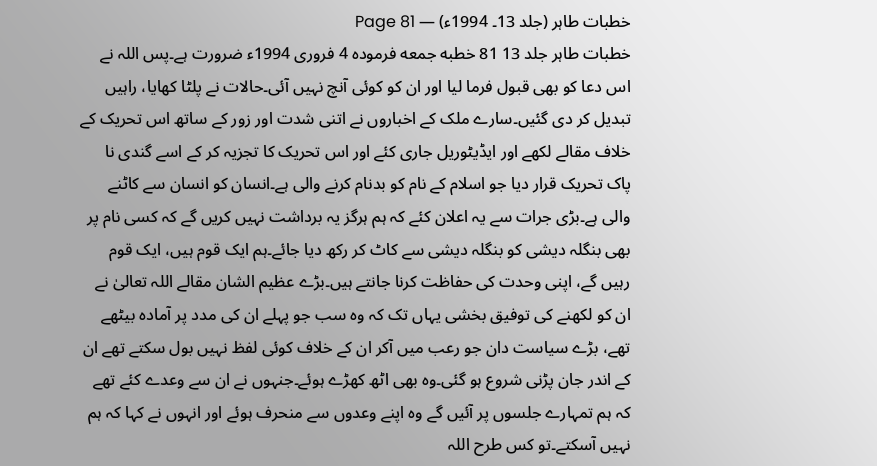خطبات طاہر (جلد 13۔ 1994ء) — Page 81
خطبات طاہر جلد 13 81 خطبه جمعه فرموده 4 فروری 1994ء ضرورت ہے۔پس اللہ نے اس دعا کو بھی قبول فرما لیا اور ان کو کوئی آنچ نہیں آئی۔حالات نے پلٹا کھایا، راہیں تبدیل کر دی گئیں۔سارے ملک کے اخباروں نے اتنی شدت اور زور کے ساتھ اس تحریک کے خلاف مقالے لکھے اور ایڈیٹوریل جاری کئے اور اس تحریک کا تجزیہ کر کے اسے گندی نا پاک تحریک قرار دیا جو اسلام کے نام کو بدنام کرنے والی ہے۔انسان کو انسان سے کاٹنے والی ہے۔بڑی جرات سے یہ اعلان کئے کہ ہم ہرگز یہ برداشت نہیں کریں گے کہ کسی نام پر بھی بنگلہ دیشی کو بنگلہ دیشی سے کاٹ کر رکھ دیا جائے۔ہم ایک قوم ہیں، ایک قوم رہیں گے، اپنی وحدت کی حفاظت کرنا جانتے ہیں۔بڑے عظیم الشان مقالے اللہ تعالیٰ نے ان کو لکھنے کی توفیق بخشی یہاں تک کہ وہ سب جو پہلے ان کی مدد پر آمادہ بیٹھے تھے، بڑے سیاست دان جو رعب میں آکر ان کے خلاف کوئی لفظ نہیں بول سکتے تھے ان کے اندر جان پڑنی شروع ہو گئی۔وہ بھی اٹھ کھڑے ہوئے۔جنہوں نے ان سے وعدے کئے تھے کہ ہم تمہارے جلسوں پر آئیں گے وہ اپنے وعدوں سے منحرف ہوئے اور انہوں نے کہا کہ ہم نہیں آسکتے۔تو کس طرح اللہ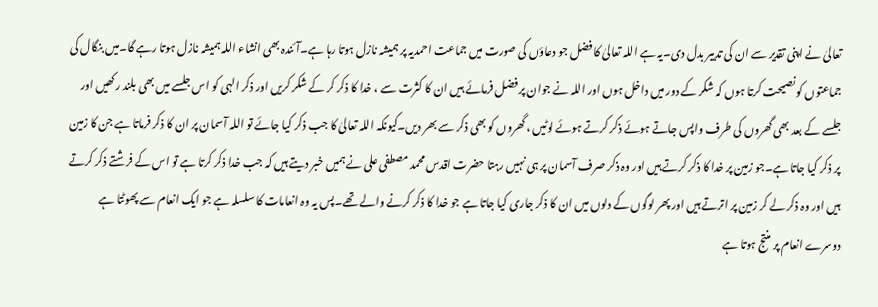تعالیٰ نے اپنی تقدیر سے ان کی تدبیر بدل دی۔یہ ہے اللہ تعالیٰ کا فضل جو دعاؤں کی صورت میں جماعت احمدیہ پر ہمیشہ نازل ہوتا رہا ہے۔آئندہ بھی انشاء اللہ ہمیشہ نازل ہوتا رہے گا۔میں بنگال کی جماعتوں کو نصیحت کرتا ہوں کہ شکر کے دور میں داخل ہوں اور اللہ نے جوان پر فضل فرمائے ہیں ان کا کثرت سے ، خدا کا ذکر کر کے شکر کریں اور ذکر الہی کو اس جلسے میں بھی بلند رکھیں اور جلسے کے بعد بھی گھروں کی طرف واپس جاتے ہوئے ذکر کرتے ہوئے لوٹیں ، گھروں کو بھی ذکر سے بھر دیں۔کیونکہ اللہ تعالیٰ کا جب ذکر کیا جائے تو اللہ آسمان پر ان کا ذکر فرماتا ہے جن کا زمین پر ذکر کیا جاتا ہے۔جو زمین پر خدا کا ذکر کرتے ہیں اور وہ ذکر صرف آسمان پر ہی نہیں رہتا حضرت اقدس محمد مصطفی علی نے ہمیں خبر دیتے ہیں کہ جب خدا ذکر کرتا ہے تو اس کے فرشتے ذکر کرتے ہیں اور وہ ذکر لے کر زمین پر اترتے ہیں اور پھر لوگوں کے دلوں میں ان کا ذکر جاری کیا جاتا ہے جو خدا کا ذکر کرنے والے تھے۔پس یہ وہ انعامات کا سلسلہ ہے جو ایک انعام سے پھوٹتا ہے دوسرے انعام پر منتج ہوتا ہے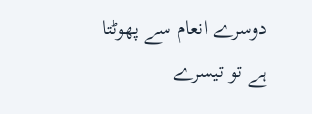دوسرے انعام سے پھوٹتا ہے تو تیسرے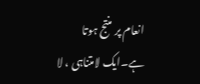انعام پر منتج ہوتا ہے۔ایک لامتناہی ، لا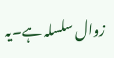زوال سلسلہ ہے۔یہ